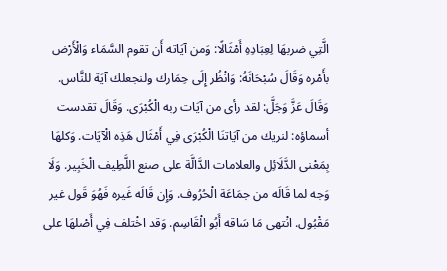الَّتِي ضربهَا لِعِبَادِهِ أَمْثَالًا: وَمن آيَاته أَن تقوم السَّمَاء وَالْأَرْض بأَمْره وَقَالَ سُبْحَانَهُ: وَانْظُر إِلَى حِمَارك ولنجعلك آيَة للنَّاس. وَقَالَ عَزَّ وَجَلَّ: لقد رأى من آيَات ربه الْكُبْرَى. وَقَالَ تقدست أسماؤه: لنريك من آيَاتنَا الْكُبْرَى فِي أَمْثَال هَذِه الْآيَات. وَكلهَا بِمَعْنى الدَّلَائِل والعلامات الدَّالَّة على صنع اللَّطِيف الْخَبِير. وَلَا وَجه لما قَالَه من جمَاعَة الْحُرُوف. وَإِن قَالَه غَيره فَهُوَ قَول غير مَقْبُول. انْتهى مَا سَاقه أَبُو الْقَاسِم. وَقد اخْتلف فِي أَصْلهَا على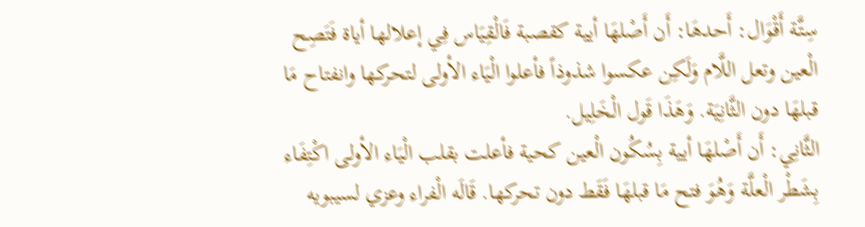سِتَّة أَقْوَال: أَحدهَا: أَن أَصْلهَا أيية كقصبة فَالْقِيَاس فِي إعلالها أياة فَتَصِح الْعين وتعل اللَّام وَلَكِن عكسوا شذوذاً فأعلوا الْيَاء الأولى لتحركها وانفتاح مَا قبلهَا دون الثَّانِيَة. وَهَذَا قَول الْخَلِيل.
الثَّانِي: أَن أَصْلهَا أيية بِسُكُون الْعين كحية فأعلت بقلب الْيَاء الأولى اكْتِفَاء بِشَطْر الْعلَّة وَهُوَ فتح مَا قبلهَا فَقَط دون تحركها. قَالَه الْفراء وعزي لسيبويه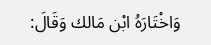وَاخْتَارَهُ ابْن مَالك وَقَالَ: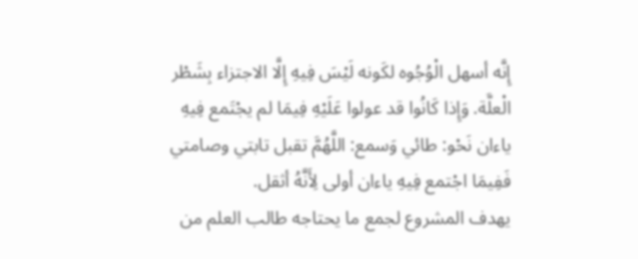إِنَّه أسهل الْوُجُوه لكَونه لَيْسَ فِيهِ إِلَّا الاجتزاء بِشَطْر الْعلَّة. وَإِذا كَانُوا قد عولوا عَلَيْهِ فِيمَا لم يجْتَمع فِيهِ ياءان نَحْو: طائي وَسمع: اللَّهُمَّ تقبل تابتي وصامتي فَفِيمَا اجْتمع فِيهِ ياءان أولى لِأَنَّهُ أثقل.
يهدف المشروع لجمع ما يحتاجه طالب العلم من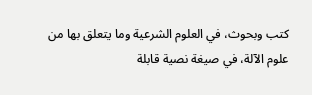كتب وبحوث، في العلوم الشرعية وما يتعلق بها من علوم الآلة، في صيغة نصية قابلة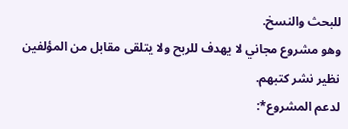للبحث والنسخ.
وهو مشروع مجاني لا يهدف للربح ولا يتلقى مقابل من المؤلفين نظير نشر كتبهم.
لدعم المشروع*: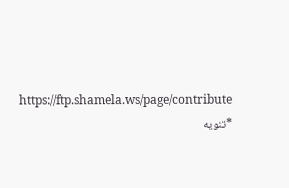https://ftp.shamela.ws/page/contribute
*تنويه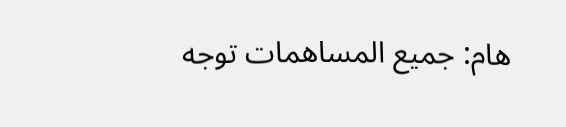هام: جميع المساهمات توجه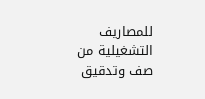للمصاريف التشغيلية من صف وتدقيق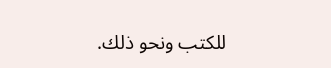للكتب ونحو ذلك.